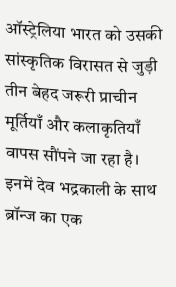ऑस्ट्रेलिया भारत को उसकी सांस्कृतिक विरासत से जुड़ी तीन बेहद जरूरी प्राचीन मूर्तियाँ और कलाकृतियाँ वापस सौंपने जा रहा है। इनमें देव भद्रकाली के साथ ब्रॉन्ज का एक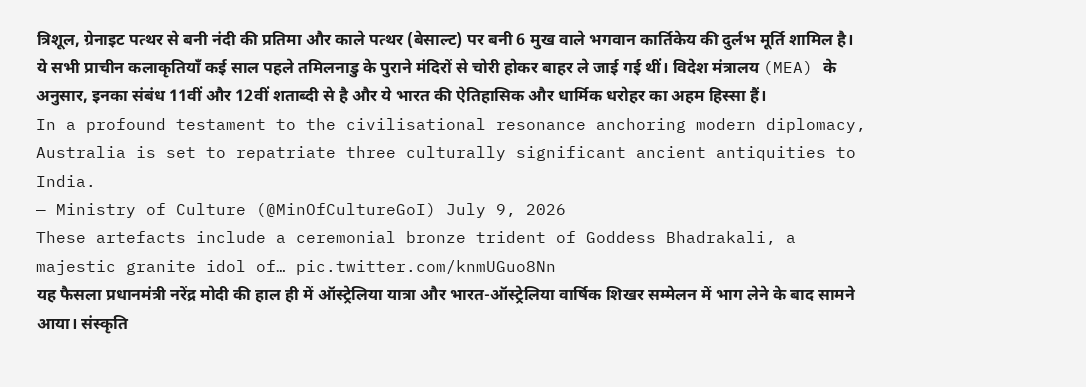त्रिशूल, ग्रेनाइट पत्थर से बनी नंदी की प्रतिमा और काले पत्थर (बेसाल्ट) पर बनी 6 मुख वाले भगवान कार्तिकेय की दुर्लभ मूर्ति शामिल है।
ये सभी प्राचीन कलाकृतियाँ कई साल पहले तमिलनाडु के पुराने मंदिरों से चोरी होकर बाहर ले जाई गई थीं। विदेश मंत्रालय (MEA) के अनुसार, इनका संबंध 11वीं और 12वीं शताब्दी से है और ये भारत की ऐतिहासिक और धार्मिक धरोहर का अहम हिस्सा हैं।
In a profound testament to the civilisational resonance anchoring modern diplomacy, Australia is set to repatriate three culturally significant ancient antiquities to India.
— Ministry of Culture (@MinOfCultureGoI) July 9, 2026
These artefacts include a ceremonial bronze trident of Goddess Bhadrakali, a majestic granite idol of… pic.twitter.com/knmUGuo8Nn
यह फैसला प्रधानमंत्री नरेंद्र मोदी की हाल ही में ऑस्ट्रेलिया यात्रा और भारत-ऑस्ट्रेलिया वार्षिक शिखर सम्मेलन में भाग लेने के बाद सामने आया। संस्कृति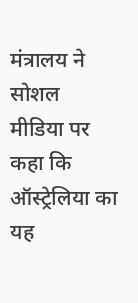मंत्रालय ने सोशल मीडिया पर कहा कि ऑस्ट्रेलिया का यह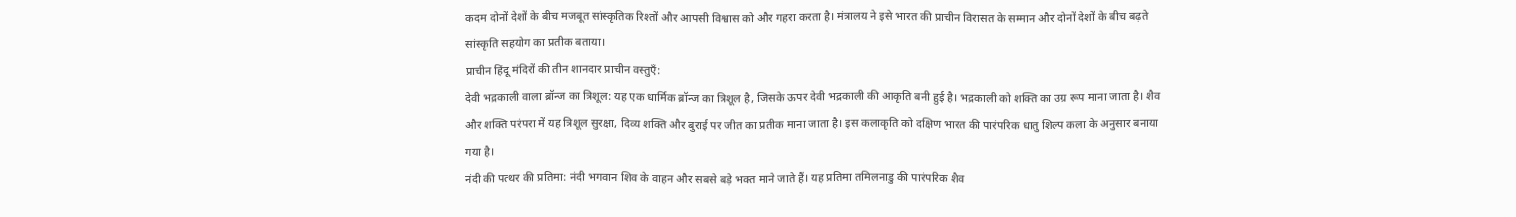कदम दोनों देशों के बीच मजबूत सांस्कृतिक रिश्तों और आपसी विश्वास को और गहरा करता है। मंत्रालय ने इसे भारत की प्राचीन विरासत के सम्मान और दोनों देशों के बीच बढ़ते सांस्कृति सहयोग का प्रतीक बताया।
प्राचीन हिंदू मंदिरों की तीन शानदार प्राचीन वस्तुएँ:
देवी भद्रकाली वाला ब्रॉन्ज का त्रिशूल: यह एक धार्मिक ब्रॉन्ज का त्रिशूल है, जिसके ऊपर देवी भद्रकाली की आकृति बनी हुई है। भद्रकाली को शक्ति का उग्र रूप माना जाता है। शैव और शक्ति परंपरा में यह त्रिशूल सुरक्षा, दिव्य शक्ति और बुराई पर जीत का प्रतीक माना जाता है। इस कलाकृति को दक्षिण भारत की पारंपरिक धातु शिल्प कला के अनुसार बनाया गया है।
नंदी की पत्थर की प्रतिमा: नंदी भगवान शिव के वाहन और सबसे बड़े भक्त माने जाते हैं। यह प्रतिमा तमिलनाडु की पारंपरिक शैव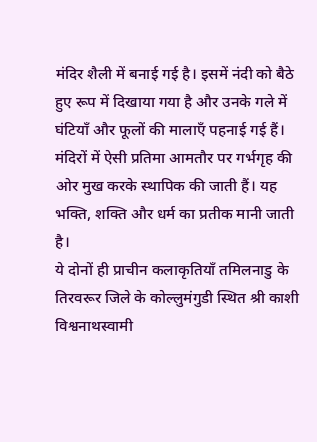मंदिर शैली में बनाई गई है। इसमें नंदी को बैठे हुए रूप में दिखाया गया है और उनके गले में घंटियाँ और फूलों की मालाएँ पहनाई गई हैं। मंदिरों में ऐसी प्रतिमा आमतौर पर गर्भगृह की ओर मुख करके स्थापिक की जाती हैं। यह भक्ति, शक्ति और धर्म का प्रतीक मानी जाती है।
ये दोनों ही प्राचीन कलाकृतियाँ तमिलनाडु के तिरवरूर जिले के कोल्लुमंगुडी स्थित श्री काशी विश्वनाथस्वामी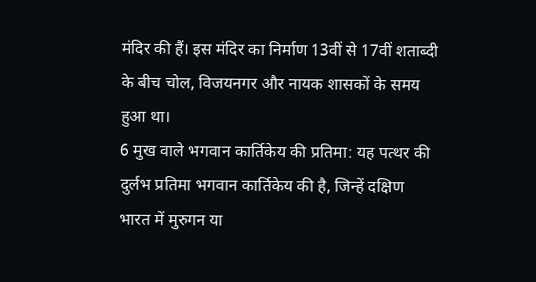मंदिर की हैं। इस मंदिर का निर्माण 13वीं से 17वीं शताब्दी के बीच चोल, विजयनगर और नायक शासकों के समय हुआ था।
6 मुख वाले भगवान कार्तिकेय की प्रतिमा: यह पत्थर की दुर्लभ प्रतिमा भगवान कार्तिकेय की है, जिन्हें दक्षिण भारत में मुरुगन या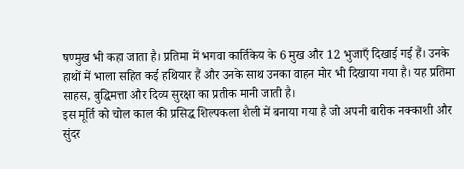षण्मुख भी कहा जाता है। प्रतिमा में भगवा कार्तिकेय के 6 मुख और 12 भुजाएँ दिखाई गई हैं। उनके हाथों में भाला सहित कई हथियार हैं और उनके साथ उनका वाहन मोर भी दिखाया गया है। यह प्रतिमा साहस, बुद्धिमत्ता और दिव्य सुरक्षा का प्रतीक मानी जाती है।
इस मूर्ति को चोल काल की प्रसिद्ध शिल्पकला शैली में बनाया गया है जो अपनी बारीक नक्काशी और सुंदर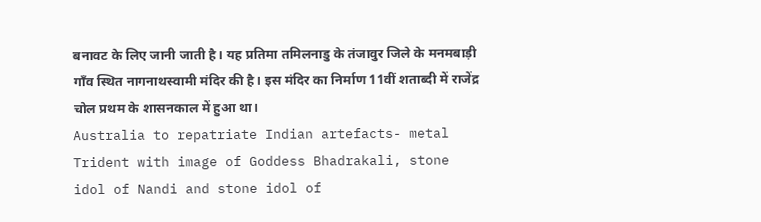बनावट के लिए जानी जाती है। यह प्रतिमा तमिलनाडु के तंजावुर जिले के मनमबाड़ी गाँव स्थित नागनाथस्वामी मंदिर की है। इस मंदिर का निर्माण 11वीं शताब्दी में राजेंद्र चोल प्रथम के शासनकाल में हुआ था।
Australia to repatriate Indian artefacts- metal Trident with image of Goddess Bhadrakali, stone idol of Nandi and stone idol of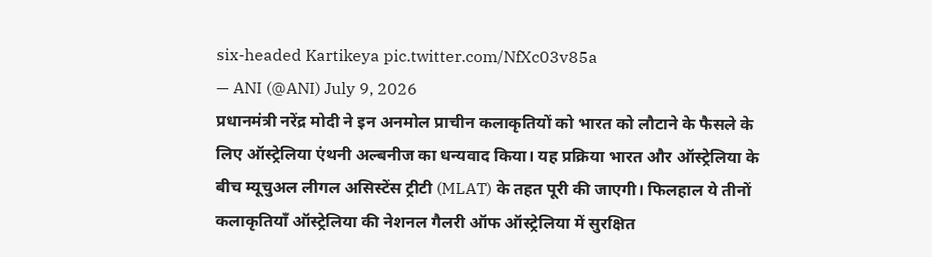six-headed Kartikeya pic.twitter.com/NfXc03v85a
— ANI (@ANI) July 9, 2026
प्रधानमंत्री नरेंद्र मोदी ने इन अनमोल प्राचीन कलाकृतियों को भारत को लौटाने के फैसले के लिए ऑस्ट्रेलिया एंथनी अल्बनीज का धन्यवाद किया। यह प्रक्रिया भारत और ऑस्ट्रेलिया के बीच म्यूचुअल लीगल असिस्टेंस ट्रीटी (MLAT) के तहत पूरी की जाएगी। फिलहाल ये तीनों कलाकृतियाँ ऑस्ट्रेलिया की नेशनल गैलरी ऑफ ऑस्ट्रेलिया में सुरक्षित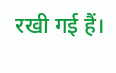रखी गई हैं।